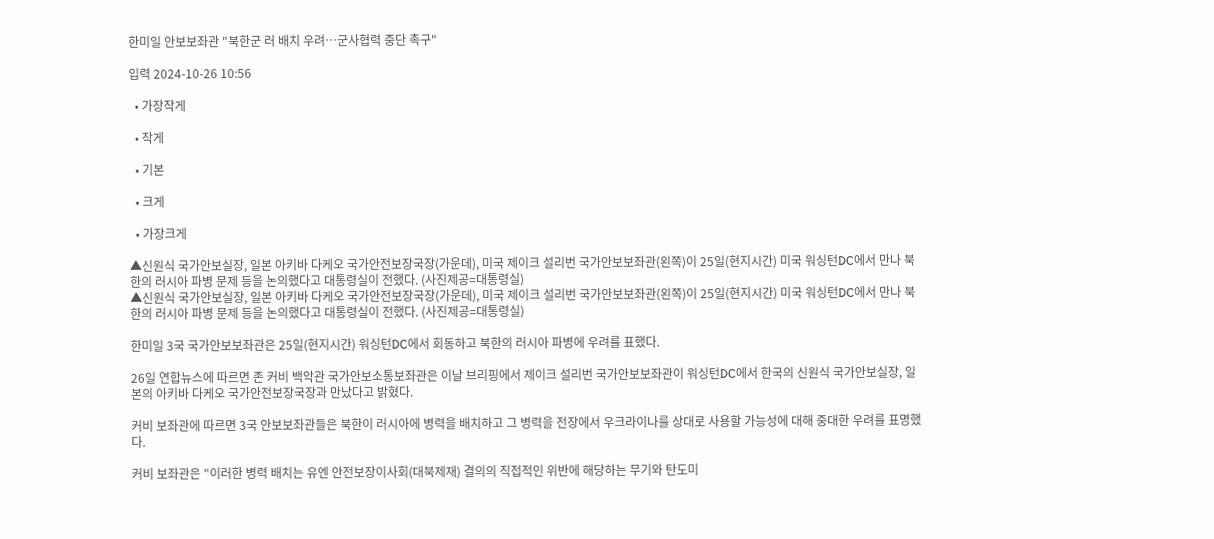한미일 안보보좌관 "북한군 러 배치 우려…군사협력 중단 촉구"

입력 2024-10-26 10:56

  • 가장작게

  • 작게

  • 기본

  • 크게

  • 가장크게

▲신원식 국가안보실장, 일본 아키바 다케오 국가안전보장국장(가운데), 미국 제이크 설리번 국가안보보좌관(왼쪽)이 25일(현지시간) 미국 워싱턴DC에서 만나 북한의 러시아 파병 문제 등을 논의했다고 대통령실이 전했다. (사진제공=대통령실)
▲신원식 국가안보실장, 일본 아키바 다케오 국가안전보장국장(가운데), 미국 제이크 설리번 국가안보보좌관(왼쪽)이 25일(현지시간) 미국 워싱턴DC에서 만나 북한의 러시아 파병 문제 등을 논의했다고 대통령실이 전했다. (사진제공=대통령실)

한미일 3국 국가안보보좌관은 25일(현지시간) 워싱턴DC에서 회동하고 북한의 러시아 파병에 우려를 표했다.

26일 연합뉴스에 따르면 존 커비 백악관 국가안보소통보좌관은 이날 브리핑에서 제이크 설리번 국가안보보좌관이 워싱턴DC에서 한국의 신원식 국가안보실장, 일본의 아키바 다케오 국가안전보장국장과 만났다고 밝혔다.

커비 보좌관에 따르면 3국 안보보좌관들은 북한이 러시아에 병력을 배치하고 그 병력을 전장에서 우크라이나를 상대로 사용할 가능성에 대해 중대한 우려를 표명했다.

커비 보좌관은 "이러한 병력 배치는 유엔 안전보장이사회(대북제재) 결의의 직접적인 위반에 해당하는 무기와 탄도미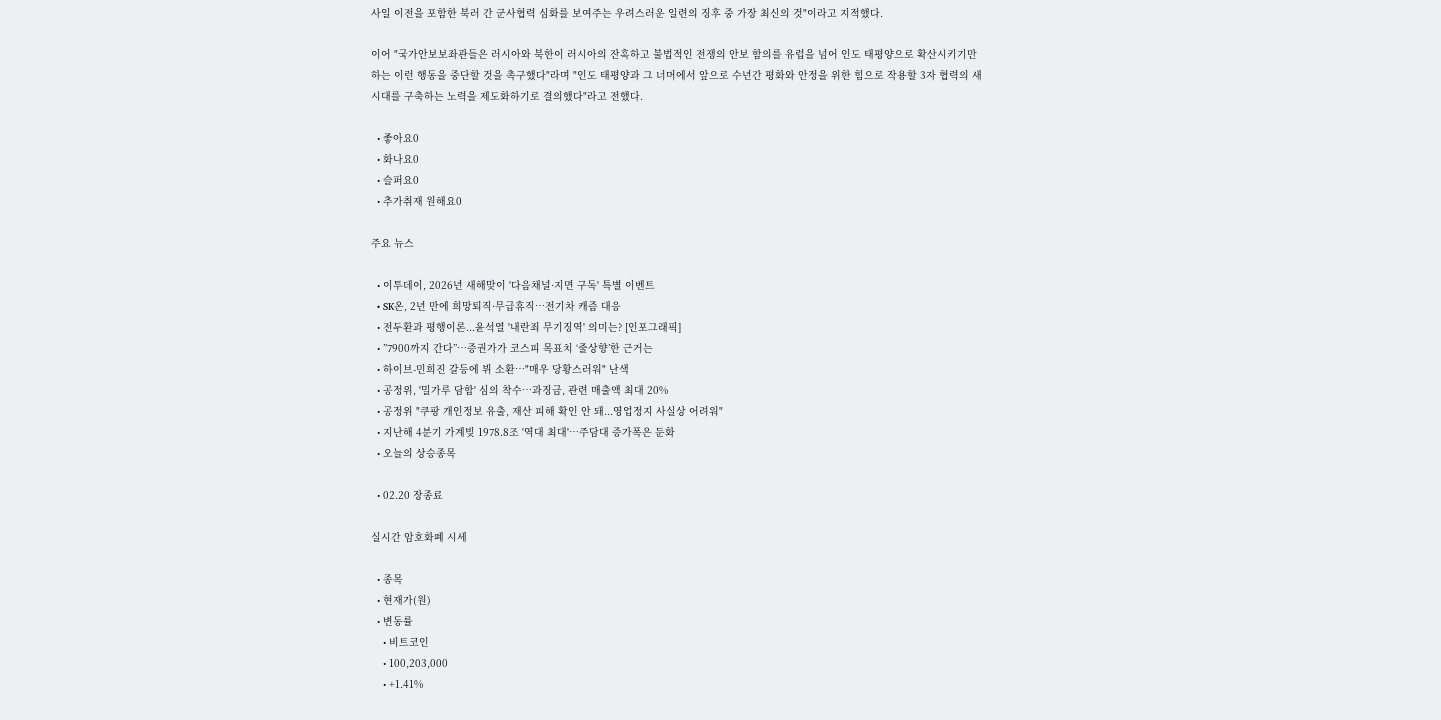사일 이전을 포함한 북러 간 군사협력 심화를 보여주는 우려스러운 일련의 징후 중 가장 최신의 것"이라고 지적했다.

이어 "국가안보보좌관들은 러시아와 북한이 러시아의 잔혹하고 불법적인 전쟁의 안보 함의를 유럽을 넘어 인도 태평양으로 확산시키기만 하는 이런 행동을 중단할 것을 촉구했다"라며 "인도 태평양과 그 너머에서 앞으로 수년간 평화와 안정을 위한 힘으로 작용할 3자 협력의 새 시대를 구축하는 노력을 제도화하기로 결의했다"라고 전했다.

  • 좋아요0
  • 화나요0
  • 슬퍼요0
  • 추가취재 원해요0

주요 뉴스

  • 이투데이, 2026년 새해맞이 '다음채널·지면 구독' 특별 이벤트
  • SK온, 2년 만에 희망퇴직·무급휴직…전기차 캐즘 대응
  • 전두환과 평행이론...윤석열 '내란죄 무기징역' 의미는? [인포그래픽]
  • ”7900까지 간다”⋯증권가가 코스피 목표치 ‘줄상향’한 근거는
  • 하이브-민희진 갈등에 뷔 소환⋯"매우 당황스러워" 난색
  • 공정위, '밀가루 담합' 심의 착수…과징금, 관련 매출액 최대 20%
  • 공정위 "쿠팡 개인정보 유출, 재산 피해 확인 안 돼...영업정지 사실상 어려워"
  • 지난해 4분기 가계빚 1978.8조 '역대 최대'⋯주담대 증가폭은 둔화
  • 오늘의 상승종목

  • 02.20 장종료

실시간 암호화폐 시세

  • 종목
  • 현재가(원)
  • 변동률
    • 비트코인
    • 100,203,000
    • +1.41%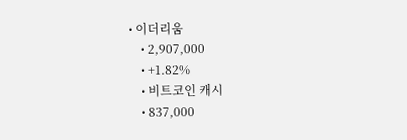• 이더리움
    • 2,907,000
    • +1.82%
    • 비트코인 캐시
    • 837,000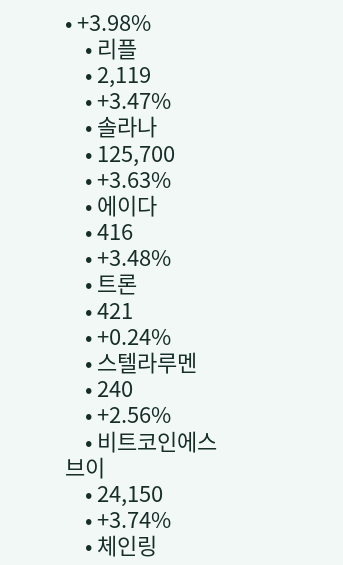• +3.98%
    • 리플
    • 2,119
    • +3.47%
    • 솔라나
    • 125,700
    • +3.63%
    • 에이다
    • 416
    • +3.48%
    • 트론
    • 421
    • +0.24%
    • 스텔라루멘
    • 240
    • +2.56%
    • 비트코인에스브이
    • 24,150
    • +3.74%
    • 체인링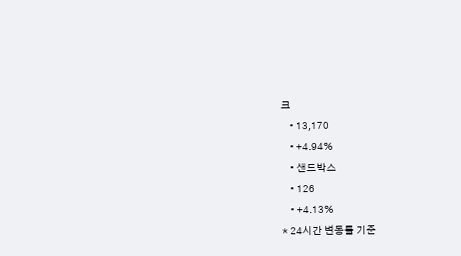크
    • 13,170
    • +4.94%
    • 샌드박스
    • 126
    • +4.13%
* 24시간 변동률 기준